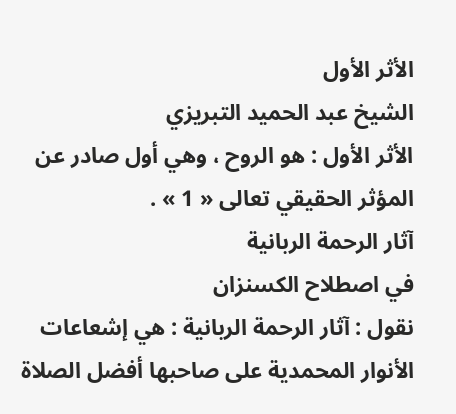الأثر الأول
الشيخ عبد الحميد التبريزي
الأثر الأول : هو الروح ، وهي أول صادر عن المؤثر الحقيقي تعالى « 1 » .
آثار الرحمة الربانية
في اصطلاح الكسنزان
نقول : آثار الرحمة الربانية : هي إشعاعات الأنوار المحمدية على صاحبها أفضل الصلاة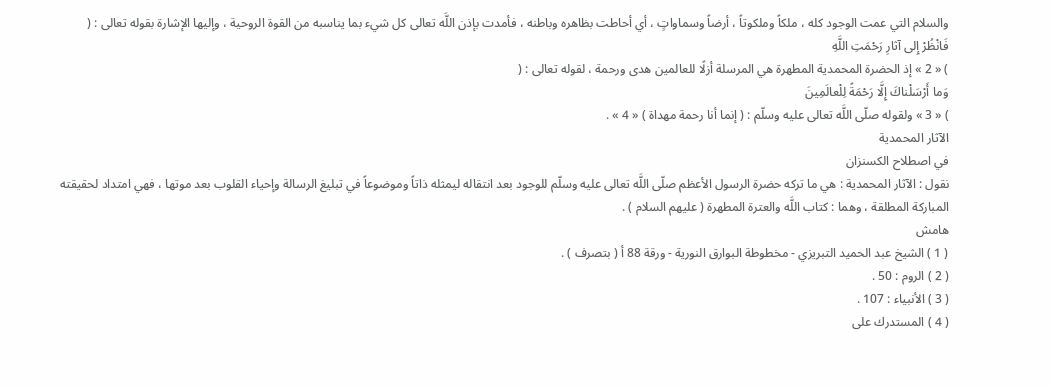والسلام التي عمت الوجود كله ، ملكاً وملكوتاً ، أرضاً وسماواتٍ ، أي أحاطت بظاهره وباطنه ، فأمدت بإذن اللَّه تعالى كل شيء بما يناسبه من القوة الروحية ، وإليها الإشارة بقوله تعالى : (
فَانْظُرْ إِلى آثارِ رَحْمَتِ اللَّهِ
) « 2 » إذ الحضرة المحمدية المطهرة هي المرسلة أزلًا للعالمين هدى ورحمة ، لقوله تعالى : (
وَما أَرْسَلْناكَ إِلَّا رَحْمَةً لِلْعالَمِينَ
) « 3 » ولقوله صلّى اللَّه تعالى عليه وسلّم : ( إنما أنا رحمة مهداة ) « 4 » .
الآثار المحمدية
في اصطلاح الكسنزان
نقول : الآثار المحمدية : هي ما تركه حضرة الرسول الأعظم صلّى اللَّه تعالى عليه وسلّم للوجود بعد انتقاله ليمثله ذاتاً وموضوعاً في تبليغ الرسالة وإحياء القلوب بعد موتها ، فهي امتداد لحقيقته المباركة المطلقة ، وهما : كتاب اللَّه والعترة المطهرة ( عليهم السلام ) .
هامش
( 1 ) الشيخ عبد الحميد التبريزي - مخطوطة البوارق النورية - ورقة 88 أ ( بتصرف ) .
( 2 ) الروم : 50 .
( 3 ) الأنبياء : 107 .
( 4 ) المستدرك على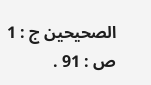الصحيحين ج : 1 ص : 91 .